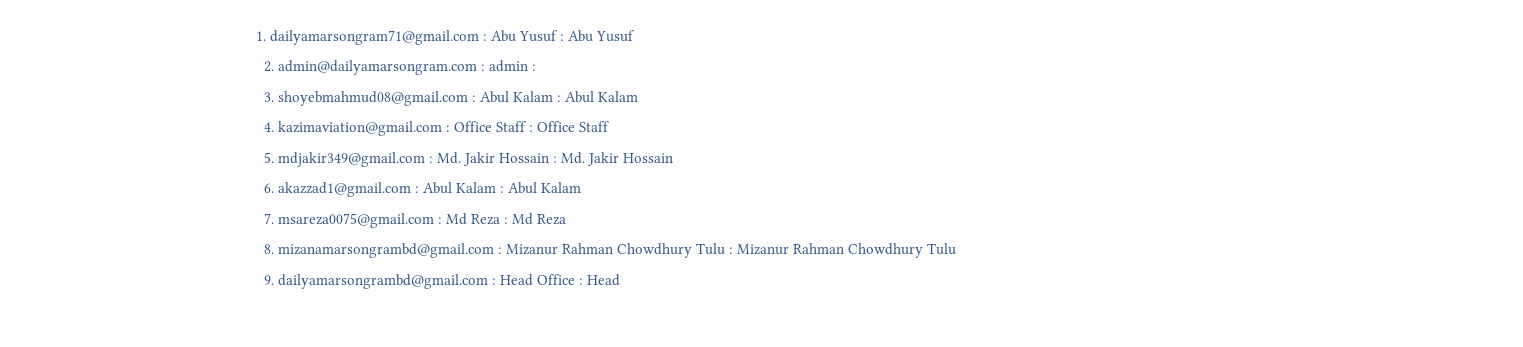1. dailyamarsongram71@gmail.com : Abu Yusuf : Abu Yusuf
  2. admin@dailyamarsongram.com : admin :
  3. shoyebmahmud08@gmail.com : Abul Kalam : Abul Kalam
  4. kazimaviation@gmail.com : Office Staff : Office Staff
  5. mdjakir349@gmail.com : Md. Jakir Hossain : Md. Jakir Hossain
  6. akazzad1@gmail.com : Abul Kalam : Abul Kalam
  7. msareza0075@gmail.com : Md Reza : Md Reza
  8. mizanamarsongrambd@gmail.com : Mizanur Rahman Chowdhury Tulu : Mizanur Rahman Chowdhury Tulu
  9. dailyamarsongrambd@gmail.com : Head Office : Head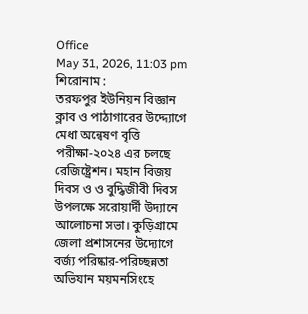Office
May 31, 2026, 11:03 pm
শিরোনাম :
তরফপুর ইউনিয়ন বিজ্ঞান ক্লাব ও পাঠাগারের উদ্দ্যোগে মেধা অন্বেষণ বৃত্তি পরীক্ষা-২০২৪ এর চলছে রেজিষ্ট্রেশন। মহান বিজয় দিবস ও ও বুদ্ধিজীবী দিবস উপলক্ষে সরোয়ার্দী উদ্যানে আলোচনা সভা। কুড়িগ্রামে জেলা প্রশাসনের উদ্যোগে বর্জ্য পরিষ্কার-পরিচ্ছন্নতা অভিযান ময়মনসিংহে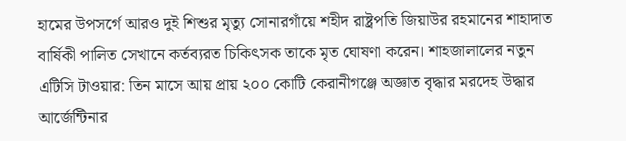হামের উপসর্গে আরও দুই শিশুর মৃত্যু সোনারগাঁয়ে শহীদ রাষ্ট্রপতি জিয়াউর রহমানের শাহাদাত বার্ষিকী পালিত সেখানে কর্তব্যরত চিকিৎসক তাকে মৃত ঘোষণা করেন। শাহজালালের নতুন এটিসি টাওয়ার: তিন মাসে আয় প্রায় ২০০ কোটি কেরানীগঞ্জে অজ্ঞাত বৃদ্ধার মরদেহ উদ্ধার আর্জেন্টিনার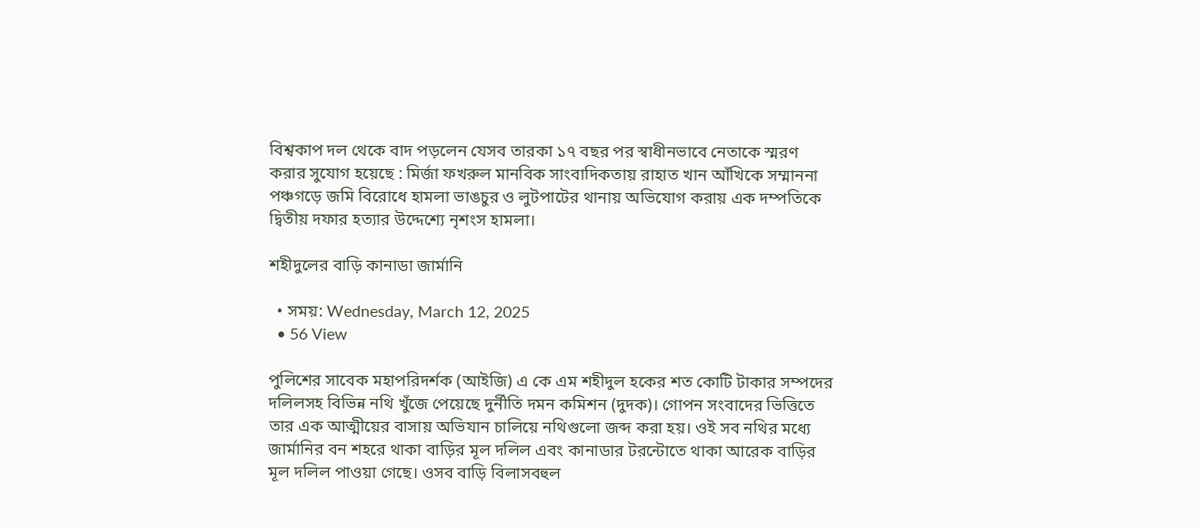বিশ্বকাপ দল থেকে বাদ পড়লেন যেসব তারকা ১৭ বছর পর স্বাধীনভাবে নেতাকে স্মরণ করার সুযোগ হয়েছে : মির্জা ফখরুল মানবিক সাংবাদিকতায় রাহাত খান আঁখিকে সম্মাননা পঞ্চগড়ে জমি বিরোধে হামলা ভাঙচুর ও লুটপাটের থানায় অভিযোগ করায় এক দম্পতিকে দ্বিতীয় দফার হত্যার উদ্দেশ্যে নৃশংস হামলা।

শহীদুলের বাড়ি কানাডা জার্মানি

  • সময়: Wednesday, March 12, 2025
  • 56 View

পুলিশের সাবেক মহাপরিদর্শক (আইজি) এ কে এম শহীদুল হকের শত কোটি টাকার সম্পদের দলিলসহ বিভিন্ন নথি খুঁজে পেয়েছে দুর্নীতি দমন কমিশন (দুদক)। গোপন সংবাদের ভিত্তিতে তার এক আত্মীয়ের বাসায় অভিযান চালিয়ে নথিগুলো জব্দ করা হয়। ওই সব নথির মধ্যে জার্মানির বন শহরে থাকা বাড়ির মূল দলিল এবং কানাডার টরন্টোতে থাকা আরেক বাড়ির মূল দলিল পাওয়া গেছে। ওসব বাড়ি বিলাসবহুল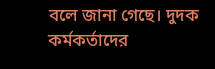বলে জানা গেছে। দুদক কর্মকর্তাদের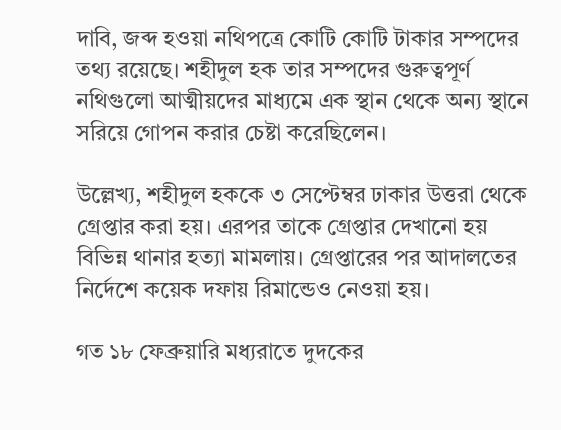দাবি, জব্দ হওয়া নথিপত্রে কোটি কোটি টাকার সম্পদের তথ্য রয়েছে। শহীদুল হক তার সম্পদের গুরুত্বপূর্ণ নথিগুলো আত্মীয়দের মাধ্যমে এক স্থান থেকে অন্য স্থানে সরিয়ে গোপন করার চেষ্টা করেছিলেন।

উল্লেখ্য, শহীদুল হককে ৩ সেপ্টেম্বর ঢাকার উত্তরা থেকে গ্রেপ্তার করা হয়। এরপর তাকে গ্রেপ্তার দেখানো হয় বিভিন্ন থানার হত্যা মামলায়। গ্রেপ্তারের পর আদালতের নির্দেশে কয়েক দফায় রিমান্ডেও নেওয়া হয়।

গত ১৮ ফেব্রুয়ারি মধ্যরাতে দুদকের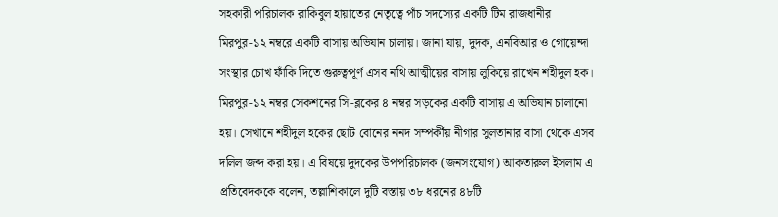সহকারী পরিচালক রাকিবুল হায়াতের নেতৃত্বে পাঁচ সদস্যের একটি টিম রাজধানীর মিরপুর-১২ নম্বরে একটি বাসায় অভিযান চালায়। জানা যায়, দুদক, এনবিআর ও গোয়েন্দা সংস্থার চোখ ফাঁকি দিতে গুরুত্বপূর্ণ এসব নথি আত্মীয়ের বাসায় লুকিয়ে রাখেন শহীদুল হক। মিরপুর-১২ নম্বর সেকশনের সি-ব্লকের ৪ নম্বর সড়কের একটি বাসায় এ অভিযান চালানো হয়। সেখানে শহীদুল হকের ছোট বোনের ননদ সম্পর্কীয় নীগার সুলতানার বাসা থেকে এসব দলিল জব্দ করা হয়। এ বিষয়ে দুদকের উপপরিচালক (জনসংযোগ) আকতারুল ইসলাম এ প্রতিবেদককে বলেন, তল্লাশিকালে দুটি বস্তায় ৩৮ ধরনের ৪৮টি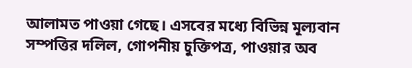আলামত পাওয়া গেছে। এসবের মধ্যে বিভিন্ন মূল্যবান সম্পত্তির দলিল, গোপনীয় চুক্তিপত্র, পাওয়ার অব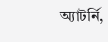অ্যাটর্নি,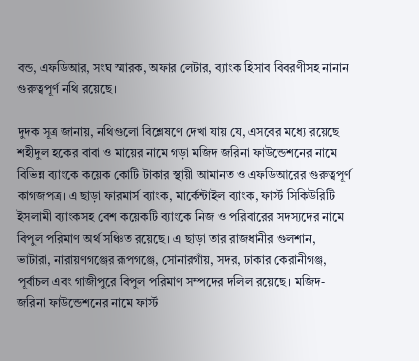বন্ড, এফডিআর, সংঘ স্মারক, অফার লেটার, ব্যাংক হিসাব বিবরণীসহ নানান গুরুত্বপূর্ণ নথি রয়েছে।

দুদক সূত্র জানায়, নথিগুলো বিশ্লেষণে দেখা যায় যে, এসবের মধ্যে রয়েছে শহীদুল হকের বাবা ও মায়ের নামে গড়া মজিদ জরিনা ফাউন্ডেশনের নামে বিভিন্ন ব্যাংকে কয়েক কোটি টাকার স্থায়ী আমানত ও এফডিআরের গুরুত্বপূর্ণ কাগজপত্র। এ ছাড়া ফারমার্স ব্যাংক, মার্কেন্টাইল ব্যাংক, ফার্স্ট সিকিউরিটি ইসলামী ব্যাংকসহ বেশ কয়েকটি ব্যাংকে নিজ ও পরিবারের সদস্যদের নামে বিপুল পরিমাণ অর্থ সঞ্চিত রয়েছে। এ ছাড়া তার রাজধানীর গুলশান, ভাটারা, নারায়ণগঞ্জের রূপগঞ্জে, সোনারগাঁয়, সদর, ঢাকার কেরানীগঞ্জ, পূর্বাচল এবং গাজীপুরে বিপুল পরিমাণ সম্পদের দলিল রয়েছে। মজিদ-জরিনা ফাউন্ডেশনের নামে ফার্স্ট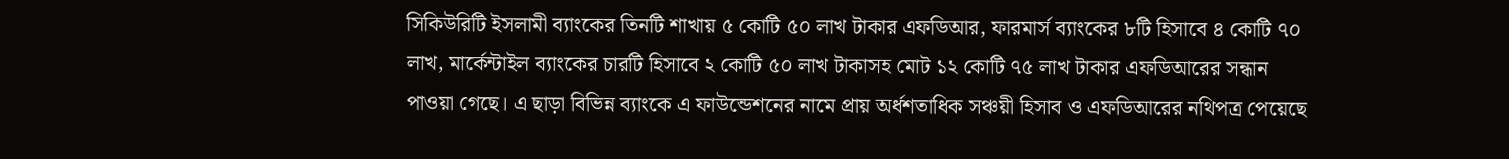সিকিউরিটি ইসলামী ব্যাংকের তিনটি শাখায় ৫ কোটি ৫০ লাখ টাকার এফডিআর, ফারমার্স ব্যাংকের ৮টি হিসাবে ৪ কোটি ৭০ লাখ, মার্কেন্টাইল ব্যাংকের চারটি হিসাবে ২ কোটি ৫০ লাখ টাকাসহ মোট ১২ কোটি ৭৫ লাখ টাকার এফডিআরের সন্ধান পাওয়া গেছে। এ ছাড়া বিভিন্ন ব্যাংকে এ ফাউন্ডেশনের নামে প্রায় অর্ধশতাধিক সঞ্চয়ী হিসাব ও এফডিআরের নথিপত্র পেয়েছে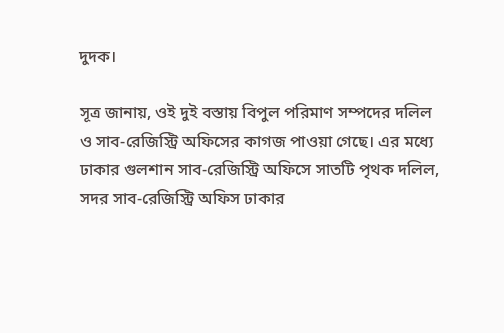দুদক।

সূত্র জানায়, ওই দুই বস্তায় বিপুল পরিমাণ সম্পদের দলিল ও সাব-রেজিস্ট্রি অফিসের কাগজ পাওয়া গেছে। এর মধ্যে ঢাকার গুলশান সাব-রেজিস্ট্রি অফিসে সাতটি পৃথক দলিল, সদর সাব-রেজিস্ট্রি অফিস ঢাকার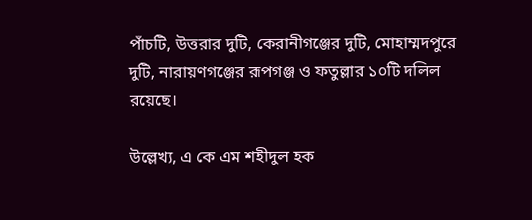পাঁচটি, উত্তরার দুটি, কেরানীগঞ্জের দুটি, মোহাম্মদপুরে দুটি, নারায়ণগঞ্জের রূপগঞ্জ ও ফতুল্লার ১০টি দলিল রয়েছে।

উল্লেখ্য, এ কে এম শহীদুল হক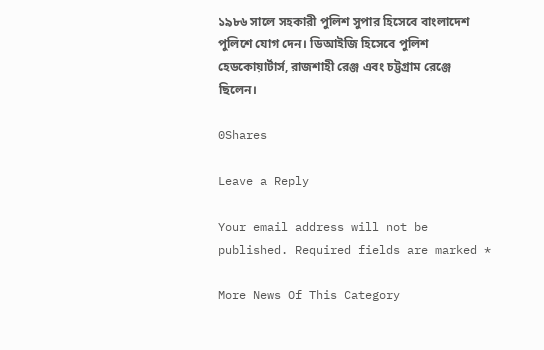১৯৮৬ সালে সহকারী পুলিশ সুপার হিসেবে বাংলাদেশ পুলিশে যোগ দেন। ডিআইজি হিসেবে পুলিশ হেডকোয়ার্টার্স, রাজশাহী রেঞ্জ এবং চট্টগ্রাম রেঞ্জে ছিলেন।

0Shares

Leave a Reply

Your email address will not be published. Required fields are marked *

More News Of This Category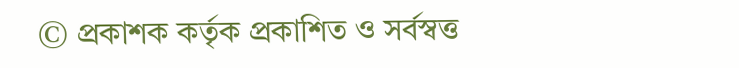© প্রকাশক কর্তৃক প্রকাশিত ও সর্বস্বত্ত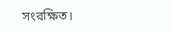সংরক্ষিত।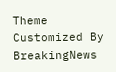Theme Customized By BreakingNews